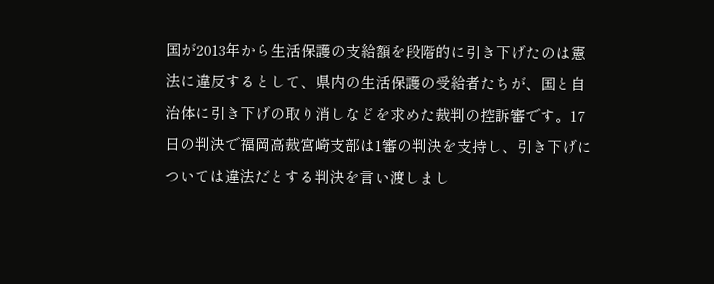国が2013年から生活保護の支給額を段階的に引き下げたのは憲法に違反するとして、県内の生活保護の受給者たちが、国と自治体に引き下げの取り消しなどを求めた裁判の控訴審です。17日の判決で福岡高裁宮崎支部は1審の判決を支持し、引き下げについては違法だとする判決を言い渡しまし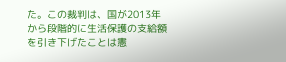た。この裁判は、国が2013年から段階的に生活保護の支給額を引き下げたことは憲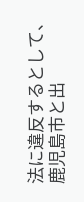法に違反するとして、鹿児島市と出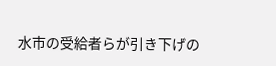水市の受給者らが引き下げの